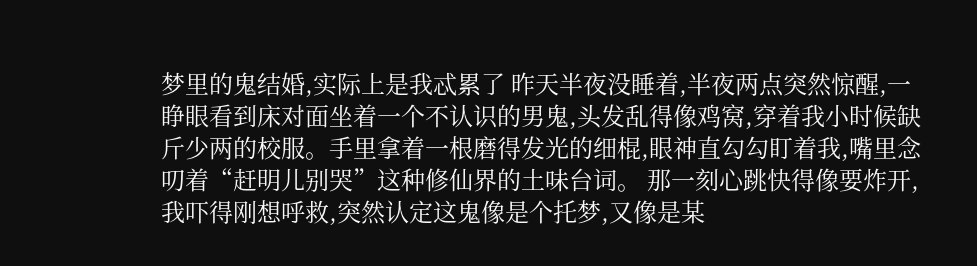梦里的鬼结婚,实际上是我忒累了 昨天半夜没睡着,半夜两点突然惊醒,一睁眼看到床对面坐着一个不认识的男鬼,头发乱得像鸡窝,穿着我小时候缺斤少两的校服。手里拿着一根磨得发光的细棍,眼神直勾勾盯着我,嘴里念叨着“赶明儿别哭”这种修仙界的土味台词。 那一刻心跳快得像要炸开,我吓得刚想呼救,突然认定这鬼像是个托梦,又像是某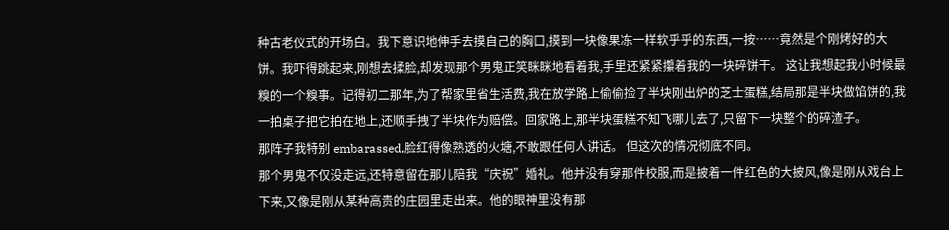种古老仪式的开场白。我下意识地伸手去摸自己的胸口,摸到一块像果冻一样软乎乎的东西,一按……竟然是个刚烤好的大饼。我吓得跳起来,刚想去揉脸,却发现那个男鬼正笑眯眯地看着我,手里还紧紧攥着我的一块碎饼干。 这让我想起我小时候最糗的一个糗事。记得初二那年,为了帮家里省生活费,我在放学路上偷偷捡了半块刚出炉的芝士蛋糕,结局那是半块做馅饼的,我一拍桌子把它拍在地上,还顺手拽了半块作为赔偿。回家路上,那半块蛋糕不知飞哪儿去了,只留下一块整个的碎渣子。
那阵子我特别 embarassed,脸红得像熟透的火塘,不敢跟任何人讲话。 但这次的情况彻底不同。
那个男鬼不仅没走远,还特意留在那儿陪我“庆祝”婚礼。他并没有穿那件校服,而是披着一件红色的大披风,像是刚从戏台上下来,又像是刚从某种高贵的庄园里走出来。他的眼神里没有那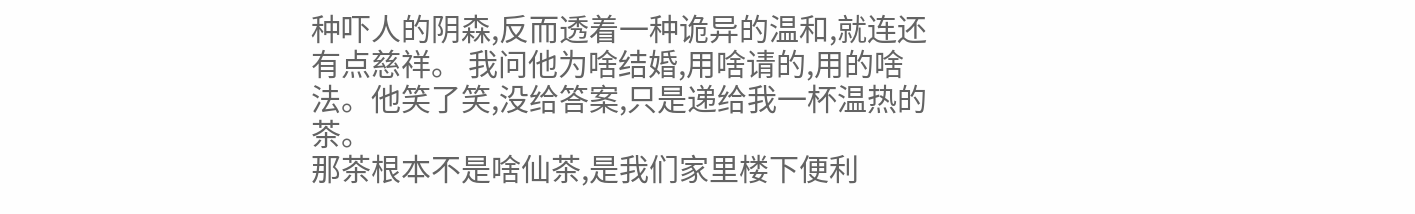种吓人的阴森,反而透着一种诡异的温和,就连还有点慈祥。 我问他为啥结婚,用啥请的,用的啥法。他笑了笑,没给答案,只是递给我一杯温热的茶。
那茶根本不是啥仙茶,是我们家里楼下便利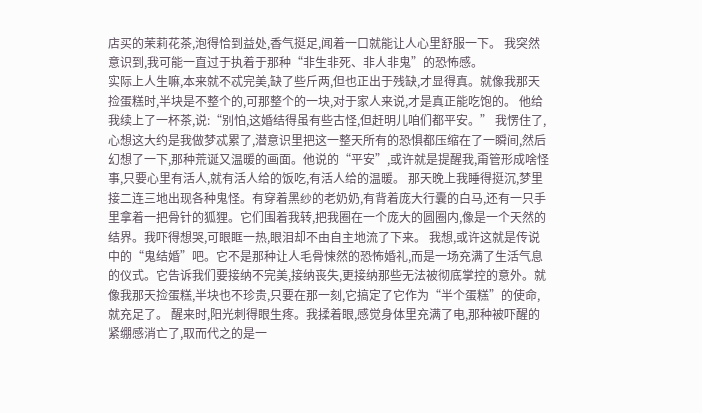店买的茉莉花茶,泡得恰到益处,香气挺足,闻着一口就能让人心里舒服一下。 我突然意识到,我可能一直过于执着于那种“非生非死、非人非鬼”的恐怖感。
实际上人生嘛,本来就不忒完美,缺了些斤两,但也正出于残缺,才显得真。就像我那天捡蛋糕时,半块是不整个的,可那整个的一块,对于家人来说,才是真正能吃饱的。 他给我续上了一杯茶,说:“别怕,这婚结得虽有些古怪,但赶明儿咱们都平安。” 我愣住了,心想这大约是我做梦忒累了,潜意识里把这一整天所有的恐惧都压缩在了一瞬间,然后幻想了一下,那种荒诞又温暖的画面。他说的“平安”,或许就是提醒我,甭管形成啥怪事,只要心里有活人,就有活人给的饭吃,有活人给的温暖。 那天晚上我睡得挺沉,梦里接二连三地出现各种鬼怪。有穿着黑纱的老奶奶,有背着庞大行囊的白马,还有一只手里拿着一把骨针的狐狸。它们围着我转,把我圈在一个庞大的圆圈内,像是一个天然的结界。我吓得想哭,可眼眶一热,眼泪却不由自主地流了下来。 我想,或许这就是传说中的“鬼结婚”吧。它不是那种让人毛骨悚然的恐怖婚礼,而是一场充满了生活气息的仪式。它告诉我们要接纳不完美,接纳丧失,更接纳那些无法被彻底掌控的意外。就像我那天捡蛋糕,半块也不珍贵,只要在那一刻,它搞定了它作为“半个蛋糕”的使命,就充足了。 醒来时,阳光刺得眼生疼。我揉着眼,感觉身体里充满了电,那种被吓醒的紧绷感消亡了,取而代之的是一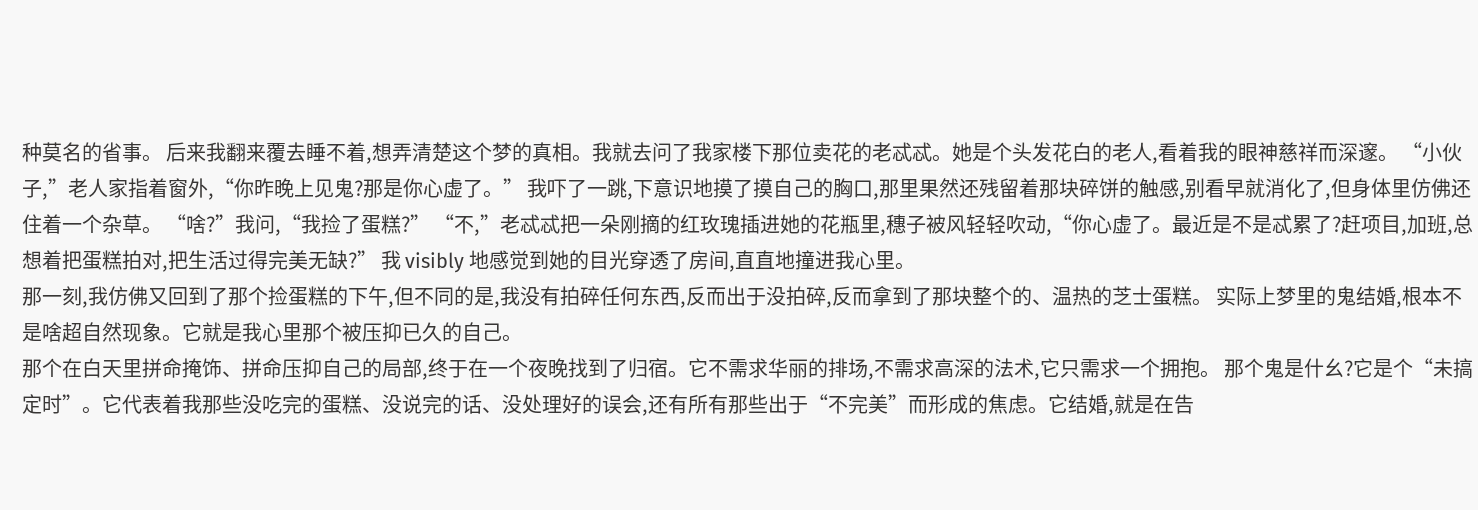种莫名的省事。 后来我翻来覆去睡不着,想弄清楚这个梦的真相。我就去问了我家楼下那位卖花的老忒忒。她是个头发花白的老人,看着我的眼神慈祥而深邃。 “小伙子,”老人家指着窗外,“你昨晚上见鬼?那是你心虚了。” 我吓了一跳,下意识地摸了摸自己的胸口,那里果然还残留着那块碎饼的触感,别看早就消化了,但身体里仿佛还住着一个杂草。 “啥?”我问,“我捡了蛋糕?” “不,”老忒忒把一朵刚摘的红玫瑰插进她的花瓶里,穗子被风轻轻吹动,“你心虚了。最近是不是忒累了?赶项目,加班,总想着把蛋糕拍对,把生活过得完美无缺?” 我 visibly 地感觉到她的目光穿透了房间,直直地撞进我心里。
那一刻,我仿佛又回到了那个捡蛋糕的下午,但不同的是,我没有拍碎任何东西,反而出于没拍碎,反而拿到了那块整个的、温热的芝士蛋糕。 实际上梦里的鬼结婚,根本不是啥超自然现象。它就是我心里那个被压抑已久的自己。
那个在白天里拼命掩饰、拼命压抑自己的局部,终于在一个夜晚找到了归宿。它不需求华丽的排场,不需求高深的法术,它只需求一个拥抱。 那个鬼是什幺?它是个“未搞定时”。它代表着我那些没吃完的蛋糕、没说完的话、没处理好的误会,还有所有那些出于“不完美”而形成的焦虑。它结婚,就是在告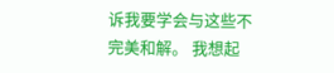诉我要学会与这些不完美和解。 我想起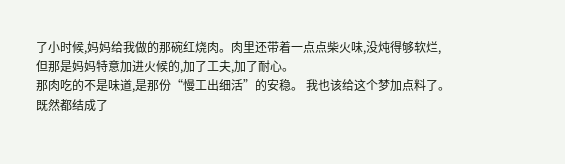了小时候,妈妈给我做的那碗红烧肉。肉里还带着一点点柴火味,没炖得够软烂,但那是妈妈特意加进火候的,加了工夫,加了耐心。
那肉吃的不是味道,是那份“慢工出细活”的安稳。 我也该给这个梦加点料了。
既然都结成了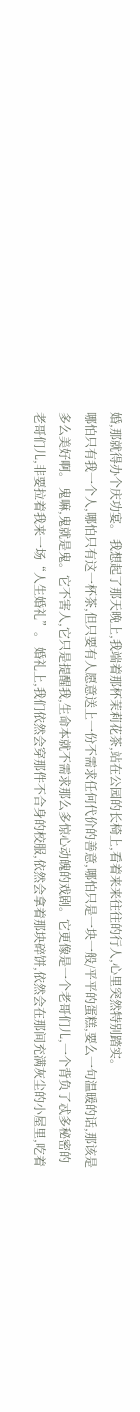婚,那就得办个庆功宴。 我想起了那天晚上,我端着那杯茉莉花茶,站在公园的长椅上,看着来来往往的行人,心里突然特别踏实。
哪怕只有我一个人,哪怕只有这一杯茶,但只要有人愿意送上一份不需求任何代价的善意,哪怕只是一块一般/平平的蛋糕,要么一句温暖的话,那该是多么美好啊。 鬼嘛,鬼就是鬼。它不害人,它只是提醒我,生命本就不需求那么多惊心动魄的戏剧。它更像是一个老哥们儿,一个背负了忒多秘密的老哥们儿,非要拉着我来一场“人生婚礼”。 婚礼上,我们依然会穿那件不合身的校服,依然会拿着那块碎饼,依然会在那间充满灰尘的小屋里,吃着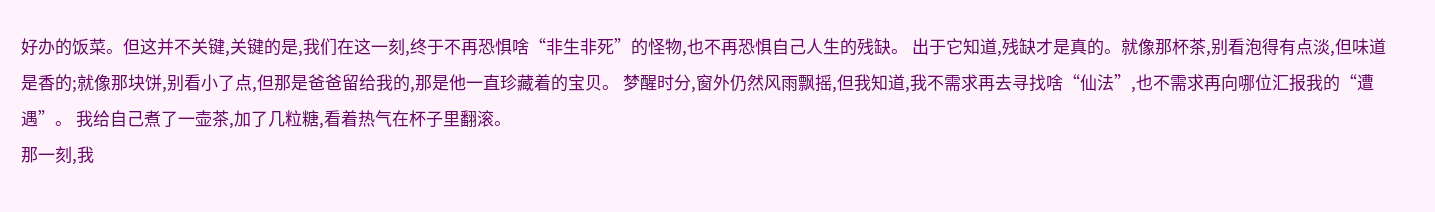好办的饭菜。但这并不关键,关键的是,我们在这一刻,终于不再恐惧啥“非生非死”的怪物,也不再恐惧自己人生的残缺。 出于它知道,残缺才是真的。就像那杯茶,别看泡得有点淡,但味道是香的;就像那块饼,别看小了点,但那是爸爸留给我的,那是他一直珍藏着的宝贝。 梦醒时分,窗外仍然风雨飘摇,但我知道,我不需求再去寻找啥“仙法”,也不需求再向哪位汇报我的“遭遇”。 我给自己煮了一壶茶,加了几粒糖,看着热气在杯子里翻滚。
那一刻,我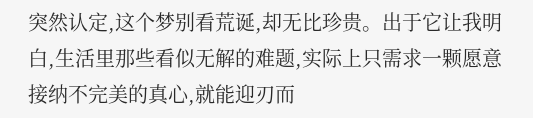突然认定,这个梦别看荒诞,却无比珍贵。出于它让我明白,生活里那些看似无解的难题,实际上只需求一颗愿意接纳不完美的真心,就能迎刃而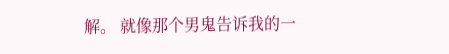解。 就像那个男鬼告诉我的一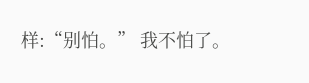样:“别怕。” 我不怕了。